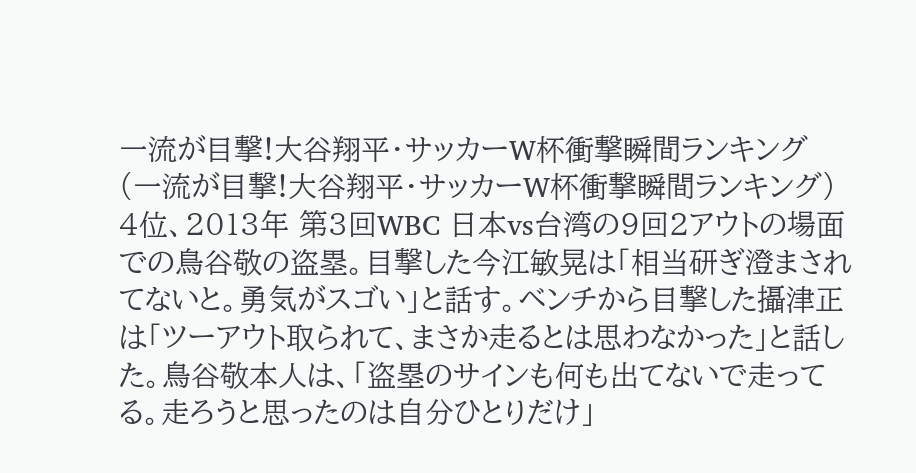一流が目撃!大谷翔平・サッカーW杯衝撃瞬間ランキング (一流が目撃!大谷翔平・サッカーW杯衝撃瞬間ランキング)
4位、2013年 第3回WBC 日本vs台湾の9回2アウトの場面での鳥谷敬の盗塁。目撃した今江敏晃は「相当研ぎ澄まされてないと。勇気がスゴい」と話す。ベンチから目撃した攝津正は「ツーアウト取られて、まさか走るとは思わなかった」と話した。鳥谷敬本人は、「盗塁のサインも何も出てないで走ってる。走ろうと思ったのは自分ひとりだけ」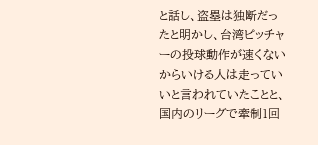と話し、盗塁は独断だったと明かし、台湾ピッチャーの投球動作が速くないからいける人は走っていいと言われていたことと、国内のリーグで牽制1回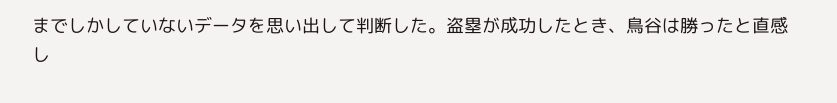までしかしていないデータを思い出して判断した。盗塁が成功したとき、鳥谷は勝ったと直感し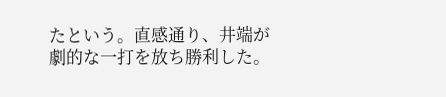たという。直感通り、井端が劇的な一打を放ち勝利した。